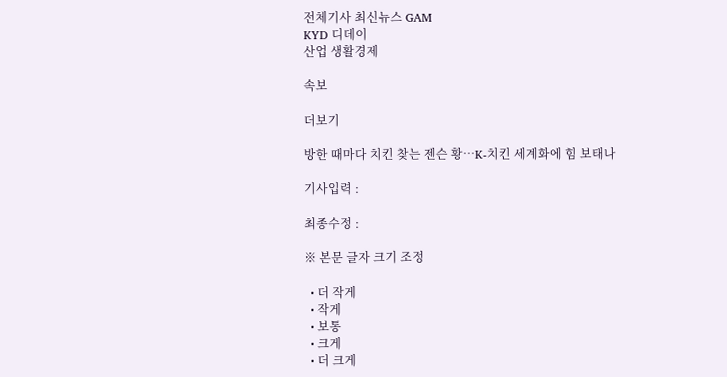전체기사 최신뉴스 GAM
KYD 디데이
산업 생활경제

속보

더보기

방한 때마다 치킨 찾는 젠슨 황…K-치킨 세계화에 힘 보태나

기사입력 :

최종수정 :

※ 본문 글자 크기 조정

  • 더 작게
  • 작게
  • 보통
  • 크게
  • 더 크게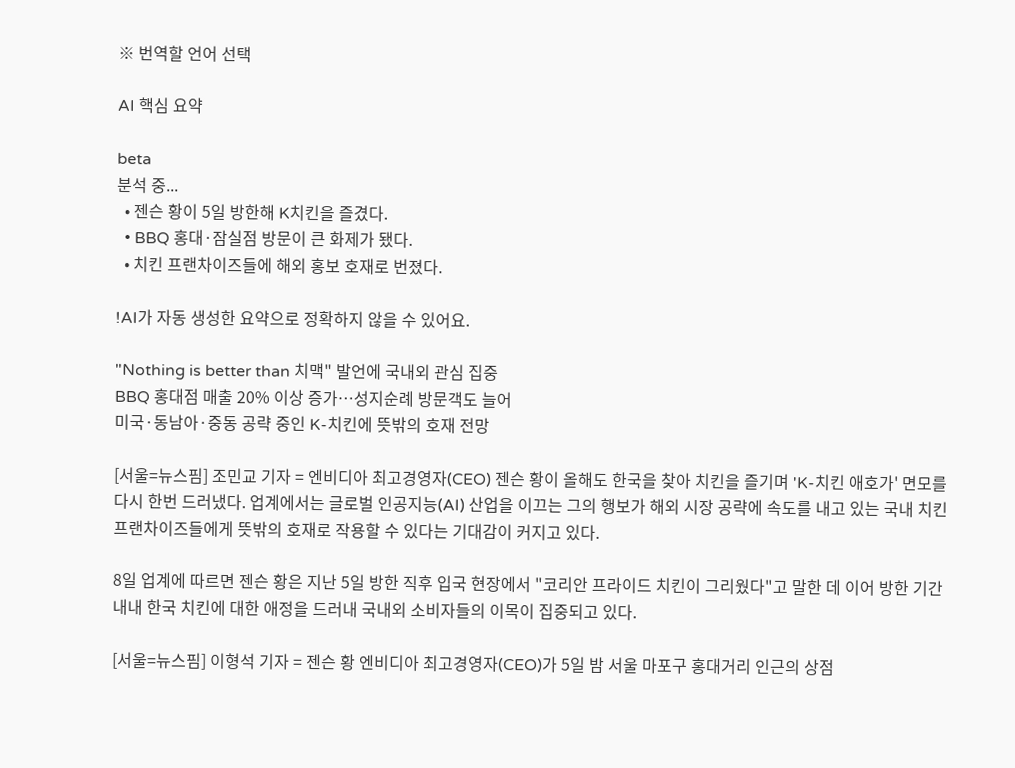※ 번역할 언어 선택

AI 핵심 요약

beta
분석 중...
  • 젠슨 황이 5일 방한해 K치킨을 즐겼다.
  • BBQ 홍대·잠실점 방문이 큰 화제가 됐다.
  • 치킨 프랜차이즈들에 해외 홍보 호재로 번졌다.

!AI가 자동 생성한 요약으로 정확하지 않을 수 있어요.

"Nothing is better than 치맥" 발언에 국내외 관심 집중
BBQ 홍대점 매출 20% 이상 증가…성지순례 방문객도 늘어
미국·동남아·중동 공략 중인 K-치킨에 뜻밖의 호재 전망

[서울=뉴스핌] 조민교 기자 = 엔비디아 최고경영자(CEO) 젠슨 황이 올해도 한국을 찾아 치킨을 즐기며 'K-치킨 애호가' 면모를 다시 한번 드러냈다. 업계에서는 글로벌 인공지능(AI) 산업을 이끄는 그의 행보가 해외 시장 공략에 속도를 내고 있는 국내 치킨 프랜차이즈들에게 뜻밖의 호재로 작용할 수 있다는 기대감이 커지고 있다.

8일 업계에 따르면 젠슨 황은 지난 5일 방한 직후 입국 현장에서 "코리안 프라이드 치킨이 그리웠다"고 말한 데 이어 방한 기간 내내 한국 치킨에 대한 애정을 드러내 국내외 소비자들의 이목이 집중되고 있다.

[서울=뉴스핌] 이형석 기자 = 젠슨 황 엔비디아 최고경영자(CEO)가 5일 밤 서울 마포구 홍대거리 인근의 상점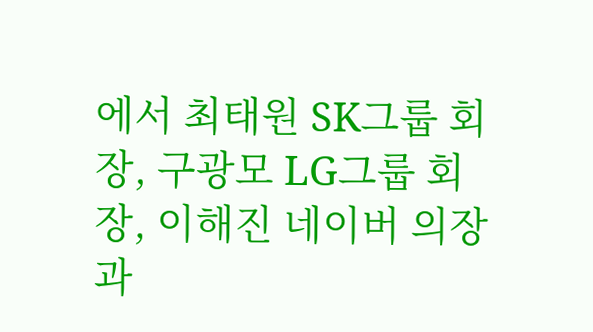에서 최태원 SK그룹 회장, 구광모 LG그룹 회장, 이해진 네이버 의장과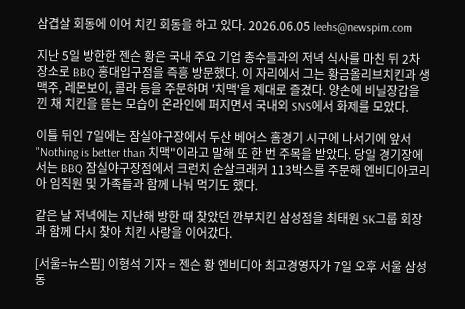삼겹살 회동에 이어 치킨 회동을 하고 있다. 2026.06.05 leehs@newspim.com

지난 5일 방한한 젠슨 황은 국내 주요 기업 총수들과의 저녁 식사를 마친 뒤 2차 장소로 BBQ 홍대입구점을 즉흥 방문했다. 이 자리에서 그는 황금올리브치킨과 생맥주, 레몬보이, 콜라 등을 주문하며 '치맥'을 제대로 즐겼다. 양손에 비닐장갑을 낀 채 치킨을 뜯는 모습이 온라인에 퍼지면서 국내외 SNS에서 화제를 모았다.

이틀 뒤인 7일에는 잠실야구장에서 두산 베어스 홈경기 시구에 나서기에 앞서 "Nothing is better than 치맥"이라고 말해 또 한 번 주목을 받았다. 당일 경기장에서는 BBQ 잠실야구장점에서 크런치 순살크래커 113박스를 주문해 엔비디아코리아 임직원 및 가족들과 함께 나눠 먹기도 했다.

같은 날 저녁에는 지난해 방한 때 찾았던 깐부치킨 삼성점을 최태원 SK그룹 회장과 함께 다시 찾아 치킨 사랑을 이어갔다.

[서울=뉴스핌] 이형석 기자 = 젠슨 황 엔비디아 최고경영자가 7일 오후 서울 삼성동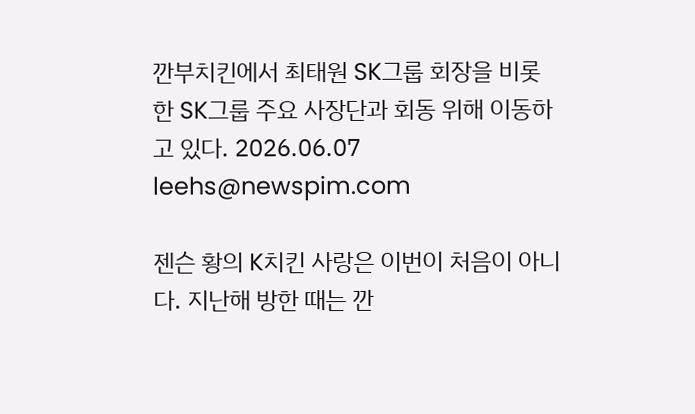깐부치킨에서 최태원 SK그룹 회장을 비롯한 SK그룹 주요 사장단과 회동 위해 이동하고 있다. 2026.06.07 leehs@newspim.com

젠슨 황의 K치킨 사랑은 이번이 처음이 아니다. 지난해 방한 때는 깐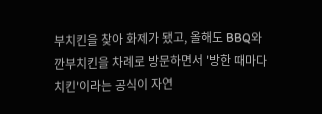부치킨을 찾아 화제가 됐고, 올해도 BBQ와 깐부치킨을 차례로 방문하면서 '방한 때마다 치킨'이라는 공식이 자연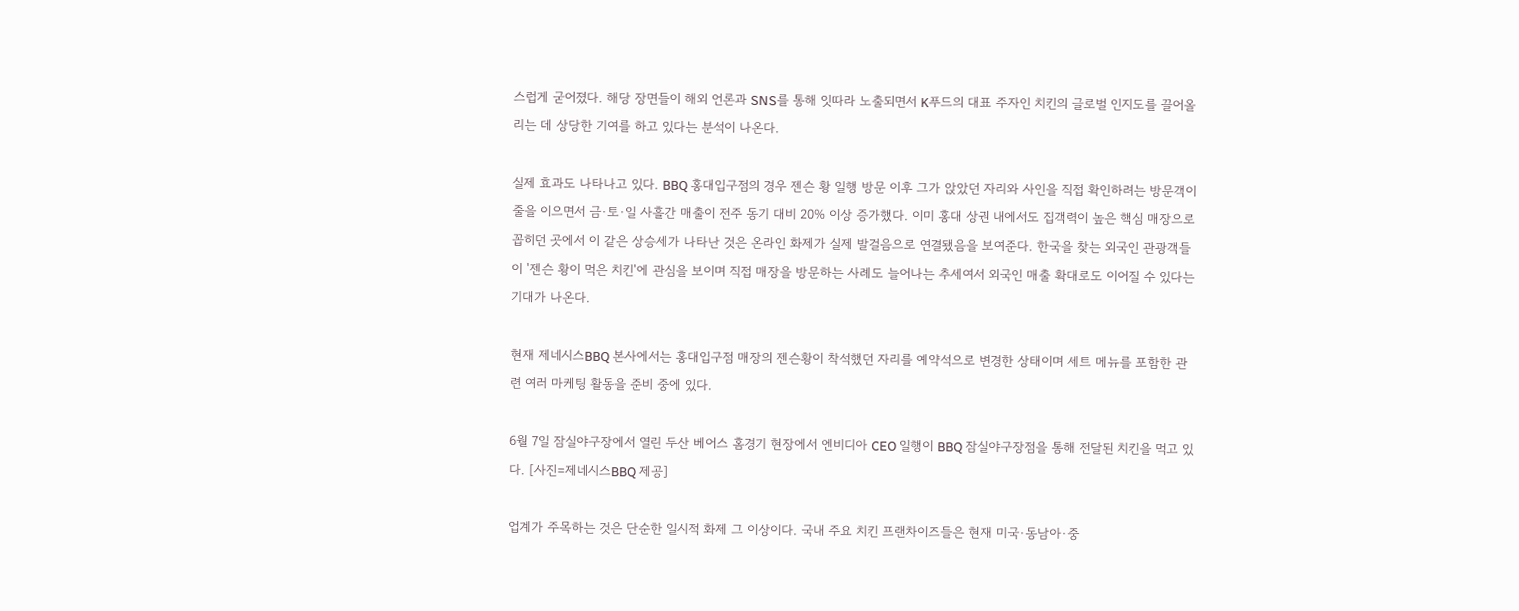스럽게 굳어졌다. 해당 장면들이 해외 언론과 SNS를 통해 잇따라 노출되면서 K푸드의 대표 주자인 치킨의 글로벌 인지도를 끌어올리는 데 상당한 기여를 하고 있다는 분석이 나온다.

실제 효과도 나타나고 있다. BBQ 홍대입구점의 경우 젠슨 황 일행 방문 이후 그가 앉았던 자리와 사인을 직접 확인하려는 방문객이 줄을 이으면서 금·토·일 사흘간 매출이 전주 동기 대비 20% 이상 증가했다. 이미 홍대 상권 내에서도 집객력이 높은 핵심 매장으로 꼽히던 곳에서 이 같은 상승세가 나타난 것은 온라인 화제가 실제 발걸음으로 연결됐음을 보여준다. 한국을 찾는 외국인 관광객들이 '젠슨 황이 먹은 치킨'에 관심을 보이며 직접 매장을 방문하는 사례도 늘어나는 추세여서 외국인 매출 확대로도 이어질 수 있다는 기대가 나온다.

현재 제네시스BBQ 본사에서는 홍대입구점 매장의 젠슨황이 착석했던 자리를 예약석으로 변경한 상태이며 세트 메뉴를 포함한 관련 여러 마케팅 활동을 준비 중에 있다.

6월 7일 잠실야구장에서 열린 두산 베어스 홈경기 현장에서 엔비디아 CEO 일행이 BBQ 잠실야구장점을 통해 전달된 치킨을 먹고 있다. [사진=제네시스BBQ 제공]

업계가 주목하는 것은 단순한 일시적 화제 그 이상이다. 국내 주요 치킨 프랜차이즈들은 현재 미국·동남아·중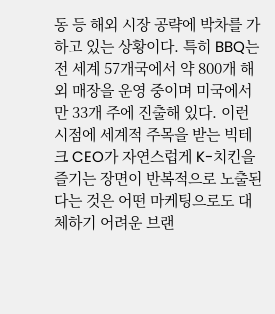동 등 해외 시장 공략에 박차를 가하고 있는 상황이다. 특히 BBQ는 전 세계 57개국에서 약 800개 해외 매장을 운영 중이며 미국에서만 33개 주에 진출해 있다. 이런 시점에 세계적 주목을 받는 빅테크 CEO가 자연스럽게 K-치킨을 즐기는 장면이 반복적으로 노출된다는 것은 어떤 마케팅으로도 대체하기 어려운 브랜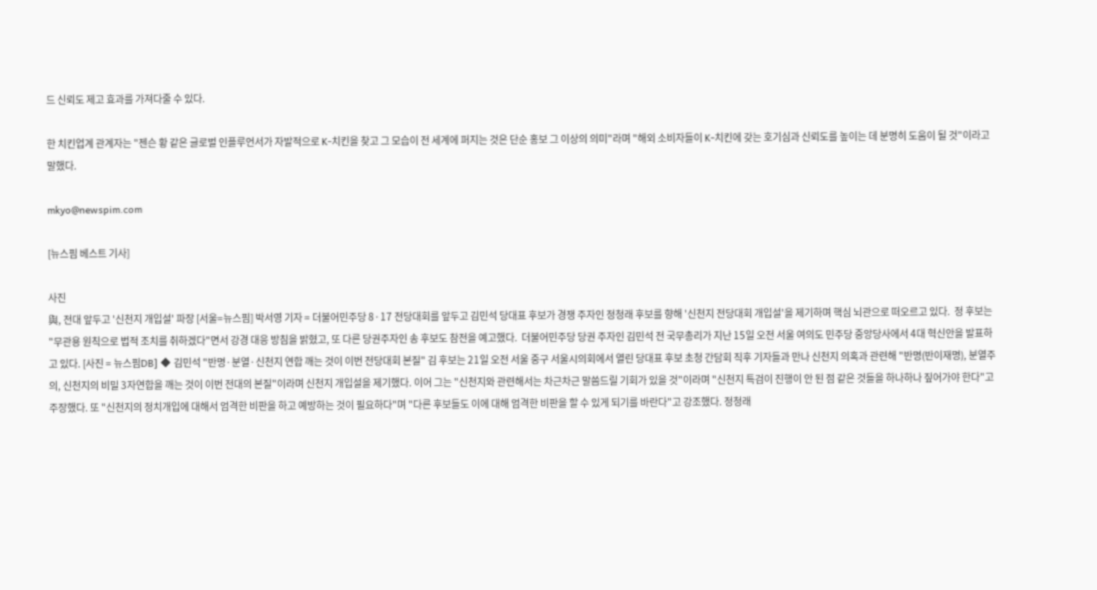드 신뢰도 제고 효과를 가져다줄 수 있다.

한 치킨업계 관계자는 "젠슨 황 같은 글로벌 인플루언서가 자발적으로 K-치킨을 찾고 그 모습이 전 세계에 퍼지는 것은 단순 홍보 그 이상의 의미"라며 "해외 소비자들이 K-치킨에 갖는 호기심과 신뢰도를 높이는 데 분명히 도움이 될 것"이라고 말했다.

mkyo@newspim.com

[뉴스핌 베스트 기사]

사진
與, 전대 앞두고 '신천지 개입설' 파장 [서울=뉴스핌] 박서영 기자 = 더불어민주당 8·17 전당대회를 앞두고 김민석 당대표 후보가 경쟁 주자인 정청래 후보를 향해 '신천지 전당대회 개입설'을 제기하며 핵심 뇌관으로 떠오르고 있다.  정 후보는 "무관용 원칙으로 법적 조치를 취하겠다"면서 강경 대응 방침을 밝혔고, 또 다른 당권주자인 송 후보도 참전을 예고했다.  더불어민주당 당권 주자인 김민석 전 국무총리가 지난 15일 오전 서울 여의도 민주당 중앙당사에서 4대 혁신안을 발표하고 있다. [사진 = 뉴스핌DB] ◆ 김민석 "반명·분열·신천지 연합 깨는 것이 이번 전당대회 본질" 김 후보는 21일 오전 서울 중구 서울시의회에서 열린 당대표 후보 초청 간담회 직후 기자들과 만나 신천지 의혹과 관련해 "반명(반이재명), 분열주의, 신천지의 비밀 3자연합을 깨는 것이 이번 전대의 본질"이라며 신천지 개입설을 제기했다. 이어 그는 "신천지와 관련해서는 차근차근 말씀드릴 기회가 있을 것"이라며 "신천지 특검이 진행이 안 된 점 같은 것들을 하나하나 짚어가야 한다"고 주장했다. 또 "신천지의 정치개입에 대해서 엄격한 비판을 하고 예방하는 것이 필요하다"며 "다른 후보들도 이에 대해 엄격한 비판을 할 수 있게 되기를 바란다"고 강조했다. 정청래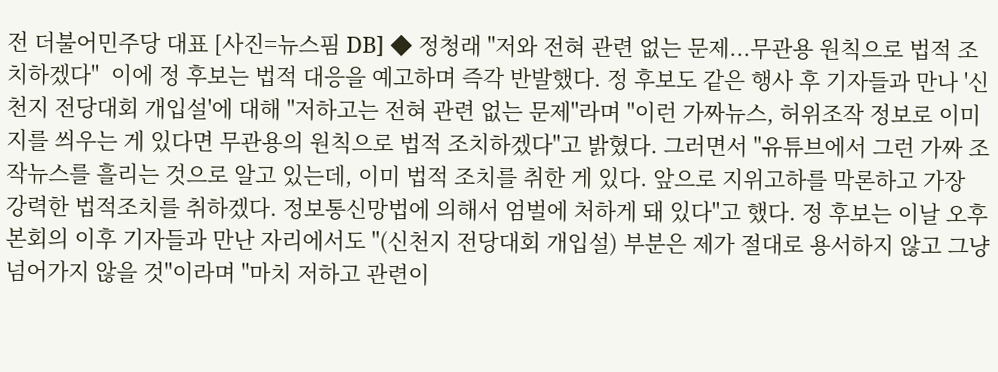전 더불어민주당 대표 [사진=뉴스핌 DB] ◆ 정청래 "저와 전혀 관련 없는 문제...무관용 원칙으로 법적 조치하겠다"  이에 정 후보는 법적 대응을 예고하며 즉각 반발했다. 정 후보도 같은 행사 후 기자들과 만나 '신천지 전당대회 개입설'에 대해 "저하고는 전혀 관련 없는 문제"라며 "이런 가짜뉴스, 허위조작 정보로 이미지를 씌우는 게 있다면 무관용의 원칙으로 법적 조치하겠다"고 밝혔다. 그러면서 "유튜브에서 그런 가짜 조작뉴스를 흘리는 것으로 알고 있는데, 이미 법적 조치를 취한 게 있다. 앞으로 지위고하를 막론하고 가장 강력한 법적조치를 취하겠다. 정보통신망법에 의해서 엄벌에 처하게 돼 있다"고 했다. 정 후보는 이날 오후 본회의 이후 기자들과 만난 자리에서도 "(신천지 전당대회 개입설) 부분은 제가 절대로 용서하지 않고 그냥 넘어가지 않을 것"이라며 "마치 저하고 관련이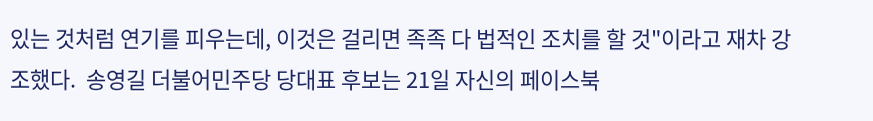있는 것처럼 연기를 피우는데, 이것은 걸리면 족족 다 법적인 조치를 할 것"이라고 재차 강조했다.  송영길 더불어민주당 당대표 후보는 21일 자신의 페이스북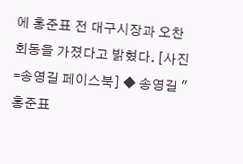에 홍준표 전 대구시장과 오찬 회동을 가졌다고 밝혔다. [사진=송영길 페이스북] ◆ 송영길 "홍준표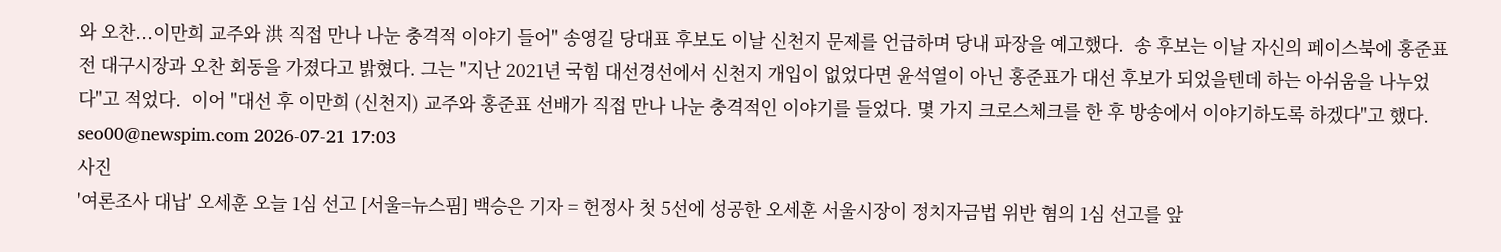와 오찬...이만희 교주와 洪 직접 만나 나눈 충격적 이야기 들어" 송영길 당대표 후보도 이날 신천지 문제를 언급하며 당내 파장을 예고했다.  송 후보는 이날 자신의 페이스북에 홍준표 전 대구시장과 오찬 회동을 가졌다고 밝혔다. 그는 "지난 2021년 국힘 대선경선에서 신천지 개입이 없었다면 윤석열이 아닌 홍준표가 대선 후보가 되었을텐데 하는 아쉬움을 나누었다"고 적었다.  이어 "대선 후 이만희 (신천지) 교주와 홍준표 선배가 직접 만나 나눈 충격적인 이야기를 들었다. 몇 가지 크로스체크를 한 후 방송에서 이야기하도록 하겠다"고 했다.  seo00@newspim.com 2026-07-21 17:03
사진
'여론조사 대납' 오세훈 오늘 1심 선고 [서울=뉴스핌] 백승은 기자 = 헌정사 첫 5선에 성공한 오세훈 서울시장이 정치자금법 위반 혐의 1심 선고를 앞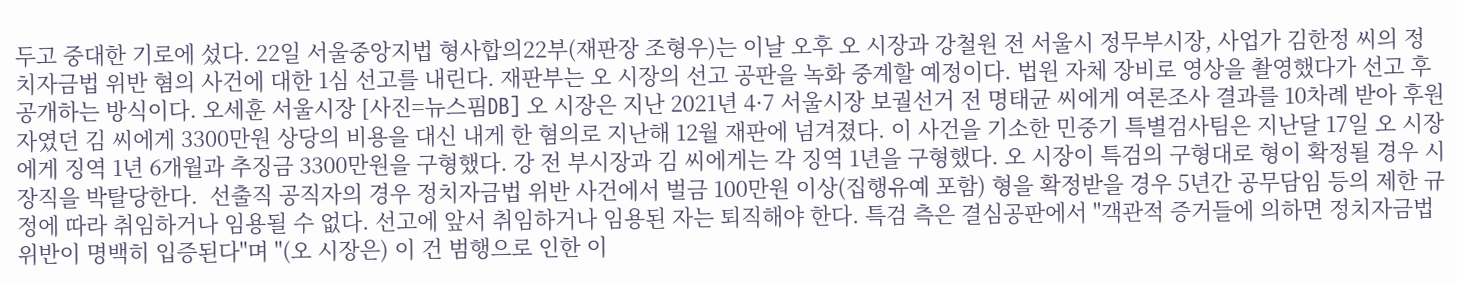두고 중대한 기로에 섰다. 22일 서울중앙지법 형사합의22부(재판장 조형우)는 이날 오후 오 시장과 강철원 전 서울시 정무부시장, 사업가 김한정 씨의 정치자금법 위반 혐의 사건에 대한 1심 선고를 내린다. 재판부는 오 시장의 선고 공판을 녹화 중계할 예정이다. 법원 자체 장비로 영상을 촬영했다가 선고 후 공개하는 방식이다. 오세훈 서울시장 [사진=뉴스핌DB] 오 시장은 지난 2021년 4·7 서울시장 보궐선거 전 명태균 씨에게 여론조사 결과를 10차례 받아 후원자였던 김 씨에게 3300만원 상당의 비용을 대신 내게 한 혐의로 지난해 12월 재판에 넘겨졌다. 이 사건을 기소한 민중기 특별검사팀은 지난달 17일 오 시장에게 징역 1년 6개월과 추징금 3300만원을 구형했다. 강 전 부시장과 김 씨에게는 각 징역 1년을 구형했다. 오 시장이 특검의 구형대로 형이 확정될 경우 시장직을 박탈당한다.  선출직 공직자의 경우 정치자금법 위반 사건에서 벌금 100만원 이상(집행유예 포함) 형을 확정받을 경우 5년간 공무담임 등의 제한 규정에 따라 취임하거나 임용될 수 없다. 선고에 앞서 취임하거나 임용된 자는 퇴직해야 한다. 특검 측은 결심공판에서 "객관적 증거들에 의하면 정치자금법 위반이 명백히 입증된다"며 "(오 시장은) 이 건 범행으로 인한 이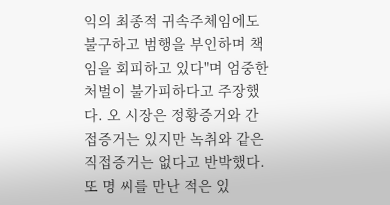익의 최종적 귀속주체임에도 불구하고 범행을 부인하며 책임을 회피하고 있다"며 엄중한 처벌이 불가피하다고 주장했다. 오 시장은 정황증거와 간접증거는 있지만 녹취와 같은 직접증거는 없다고 반박했다. 또 명 씨를 만난 적은 있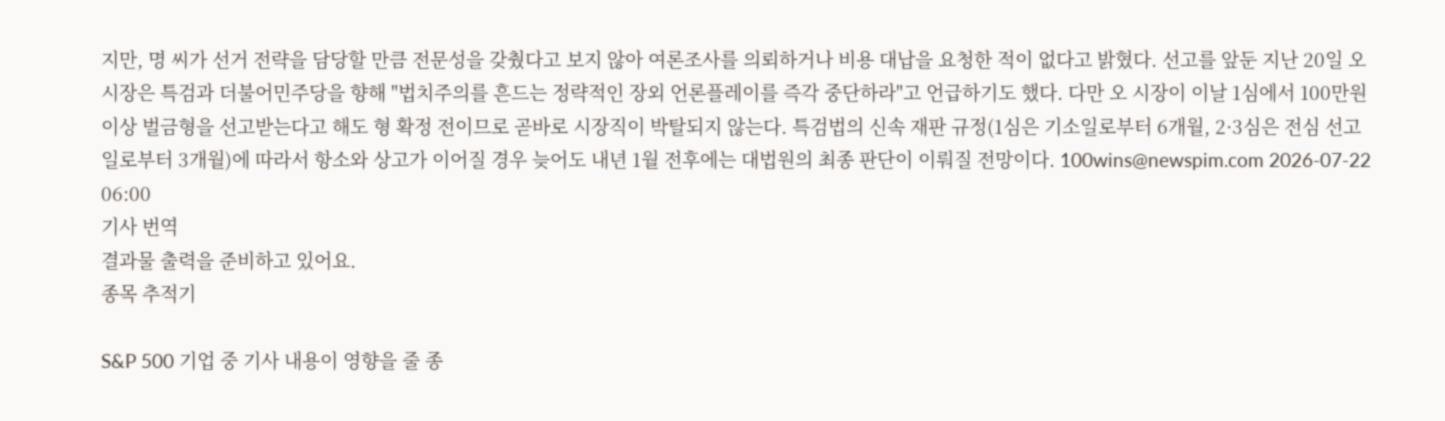지만, 명 씨가 선거 전략을 담당할 만큼 전문성을 갖췄다고 보지 않아 여론조사를 의뢰하거나 비용 대납을 요청한 적이 없다고 밝혔다. 선고를 앞둔 지난 20일 오 시장은 특검과 더불어민주당을 향해 "법치주의를 흔드는 정략적인 장외 언론플레이를 즉각 중단하라"고 언급하기도 했다. 다만 오 시장이 이날 1심에서 100만원 이상 벌금형을 선고받는다고 해도 형 확정 전이므로 곧바로 시장직이 박탈되지 않는다. 특검법의 신속 재판 규정(1심은 기소일로부터 6개월, 2·3심은 전심 선고일로부터 3개월)에 따라서 항소와 상고가 이어질 경우 늦어도 내년 1월 전후에는 대법원의 최종 판단이 이뤄질 전망이다. 100wins@newspim.com 2026-07-22 06:00
기사 번역
결과물 출력을 준비하고 있어요.
종목 추적기

S&P 500 기업 중 기사 내용이 영향을 줄 종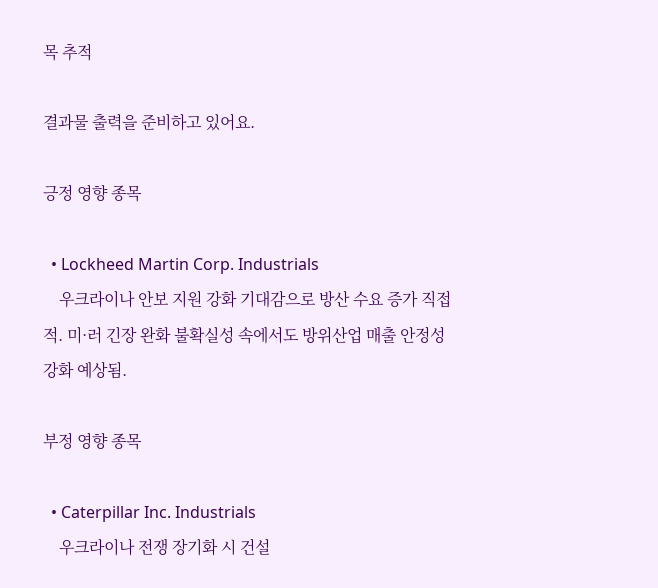목 추적

결과물 출력을 준비하고 있어요.

긍정 영향 종목

  • Lockheed Martin Corp. Industrials
    우크라이나 안보 지원 강화 기대감으로 방산 수요 증가 직접적. 미·러 긴장 완화 불확실성 속에서도 방위산업 매출 안정성 강화 예상됨.

부정 영향 종목

  • Caterpillar Inc. Industrials
    우크라이나 전쟁 장기화 시 건설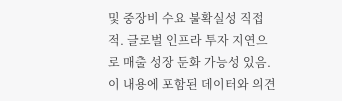및 중장비 수요 불확실성 직접적. 글로벌 인프라 투자 지연으로 매출 성장 둔화 가능성 있음.
이 내용에 포함된 데이터와 의견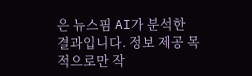은 뉴스핌 AI가 분석한 결과입니다. 정보 제공 목적으로만 작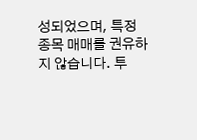성되었으며, 특정 종목 매매를 권유하지 않습니다. 투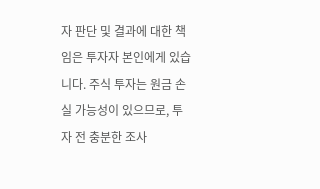자 판단 및 결과에 대한 책임은 투자자 본인에게 있습니다. 주식 투자는 원금 손실 가능성이 있으므로, 투자 전 충분한 조사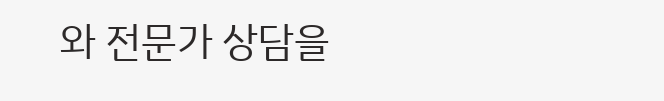와 전문가 상담을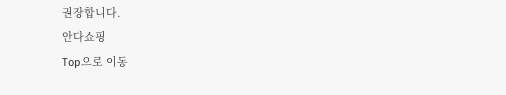권장합니다.
안다쇼핑
Top으로 이동